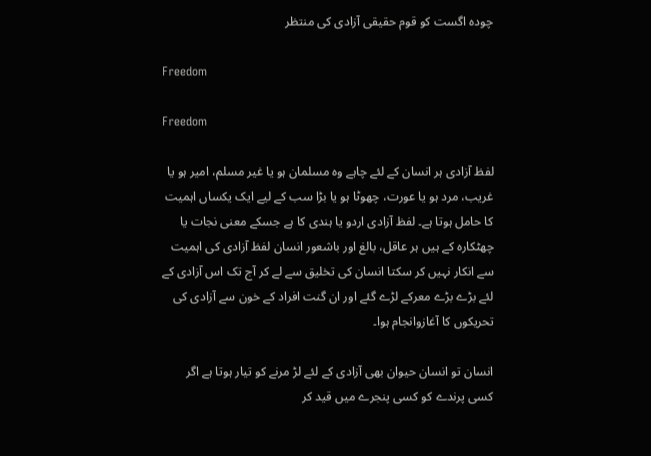چودہ اگست کو قوم حقیقی آزادی کی منتظر

Freedom

Freedom

لفظ آزادی ہر انسان کے لئے چاہے وہ مسلمان ہو یا غیر مسلم، امیر ہو یا غریب، مرد ہو یا عورت، چھوٹا ہو یا بڑا سب کے لیے ایک یکساں اہمیت کا حامل ہوتا ہے۔ لفظ آزادی اردو یا ہندی کا ہے جسکے معنی نجات یا چھٹکارہ کے ہیں ہر عاقل، بالغ اور باشعور انسان لفظ آزادی کی اہمیت سے انکار نہیں کر سکتا انسان کی تخلیق سے لے کر آج تک اس آزادی کے لئے بڑے بڑے معرکے لڑے گئے اور ان گنت افراد کے خون سے آزادی کی تحریکوں کا آغازوانجام ہوا۔

انسان تو انسان حیوان بھی آزادی کے لئے لڑ مرنے کو تیار ہوتا ہے اگر کسی پرندے کو کسی پنجرے میں قید کر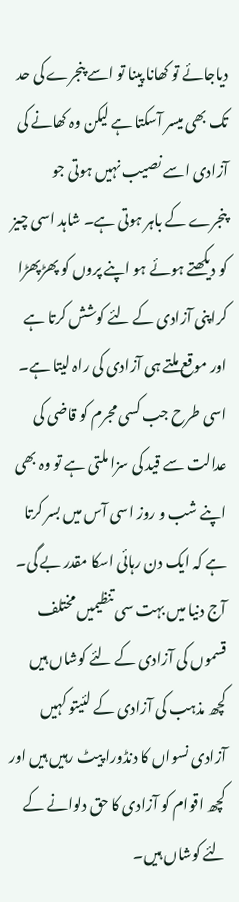دیاجائے تو کھانا پینا تو اسے پنجرے کی حد تک بھی میسر آسکتا ہے لیکن وہ کھانے کی آزادی اسے نصیب نہیں ہوتی جو پنجرے کے باہر ہوتی ہے۔ شاہد اسی چیز کو دیکھتے ہوئے ہو اپنے پروں کو پھڑپھڑا کراپنی آزادی کے لئے کوشش کرتا ہے اور موقع ملتے ہی آزادی کی راہ لیتا ہے۔ اسی طرح جب کسی مجرم کو قاضی کی عدالت سے قید کی سزا ملتی ہے تو وہ بھی اپنے شب و روز اسی آس میں بسر کرتا ہے کہ ایک دن رہائی اسکا مقدر بے گی۔ آج دنیا میں بہت سی تنظیمیں مختلف قسموں کی آزادی کے لئے کوشاں ہیں کچھ مذہب کی آزادی کے لئیتو کہیں آزادی نسواں کا دنڈورا پیٹ رہیں ہیں اور کچھ اقوام کو آزادی کا حق دلوانے کے لئے کوشاں ہیں۔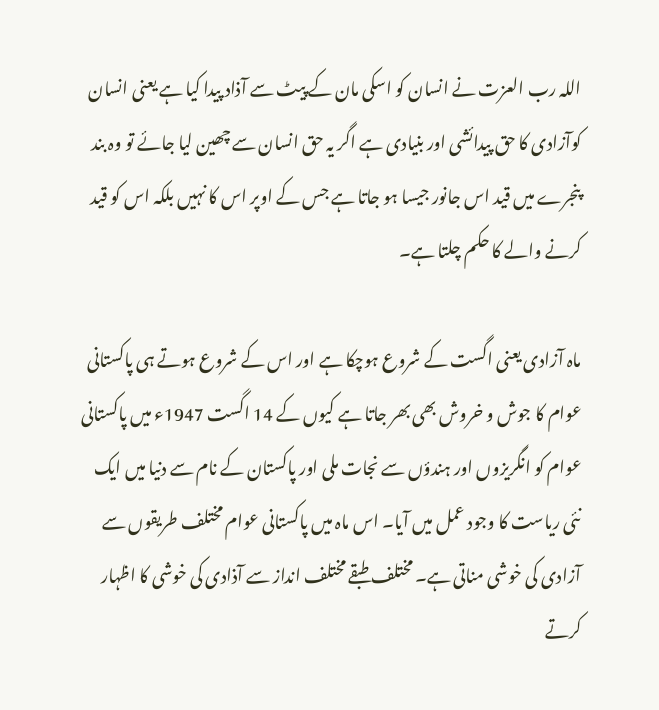اللہ رب العزت نے انسان کو اسکی مان کے پیٹ سے آذاد پیدا کیا ہے یعنی انسان کوآزادی کا حق پیدائشی اور بنیادی ہے اگر یہ حق انسان سے چھین لیا جائے تو وہ بند پنجرے میں قید اس جانور جیسا ہو جاتا ہے جس کے اوپر اس کا نہیں بلکہ اس کو قید کرنے والے کا حکم چلتا ہے۔

ماہ آزادی یعنی اگست کے شروع ہوچکا ہے اور اس کے شروع ہوتے ہی پاکستانی عوام کا جوش و خروش بھی بھر جاتا ہے کیوں کے 14 اگست 1947ء میں پاکستانی عوام کو انگریزوں اور ہندؤں سے نجات ملی اور پاکستان کے نام سے دنیا میں ایک نئی ریاست کا وجود عمل میں آیا۔ اس ماہ میں پاکستانی عوام مختلف طریقوں سے آزادی کی خوشی مناتی ہے۔ مختلف طبقے مختلف انداز سے آذادی کی خوشی کا اظہار کرتے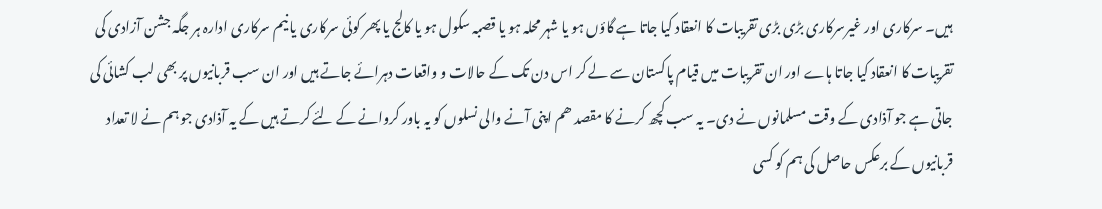ہیں۔ سرکاری اور غیرسرکاری بڑی بڑی تقریبات کا انعقاد کیا جاتا ہے گاؤں ہو یا شہر محلہ ہو یا قصبہ سکول ہو یا کالج یا پھر کوئی سرکاری یا نیم سرکاری ادارہ ہر جگہ جشن آزادی کی تقریبات کا انعقاد کیا جاتا ہاے اور ان تقریبات میں قیام پاکستان سے لے کر اس دن تک کے حالات و واقعات دہرائے جاتے ہیں اور ان سب قربانیوں پر بھی لب کشائی کی جاتی ہے جو آذادی کے وقت مسلمانوں نے دی۔ یہ سب کچھ کرنے کا مقصد ھم اپنی آنے والی نسلوں کو یہ باور کروانے کے لئے کرتے ہیں کے یہ آذادی جو ہم نے لا تعداد قربانیوں کے برعکس حاصل کی ہم کو کسی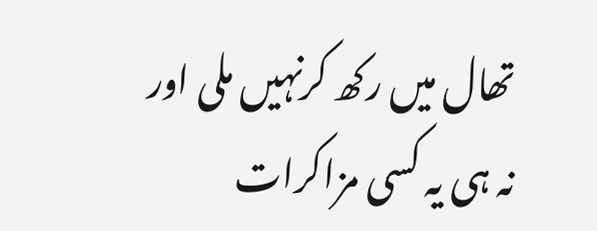تھال میں رکھ کرنہیں ملی اور نہ ہی یہ کسی مزاکرات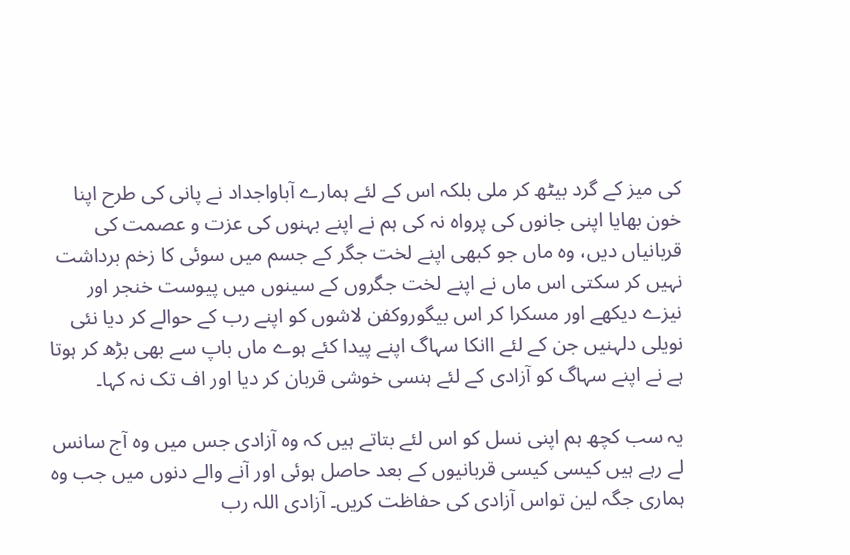کی میز کے گرد بیٹھ کر ملی بلکہ اس کے لئے ہمارے آباواجداد نے پانی کی طرح اپنا خون بھایا اپنی جانوں کی پرواہ نہ کی ہم نے اپنے بہنوں کی عزت و عصمت کی قربانیاں دیں، وہ ماں جو کبھی اپنے لخت جگر کے جسم میں سوئی کا زخم برداشت نہیں کر سکتی اس ماں نے اپنے لخت جگروں کے سینوں میں پیوست خنجر اور نیزے دیکھے اور مسکرا کر اس بیگوروکفن لاشوں کو اپنے رب کے حوالے کر دیا نئی نویلی دلہنیں جن کے لئے اانکا سہاگ اپنے پیدا کئے ہوے ماں باپ سے بھی بڑھ کر ہوتا ہے نے اپنے سہاگ کو آزادی کے لئے ہنسی خوشی قربان کر دیا اور اف تک نہ کہا۔

یہ سب کچھ ہم اپنی نسل کو اس لئے بتاتے ہیں کہ وہ آزادی جس میں وہ آج سانس لے رہے ہیں کیسی کیسی قربانیوں کے بعد حاصل ہوئی اور آنے والے دنوں میں جب وہ ہماری جگہ لین تواس آزادی کی حفاظت کریں۔ آزادی اللہ رب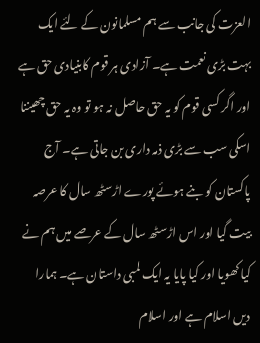العزت کی جانب سے ہم مسلمانون کے لئے ایک بہت بڑی نعمت ہے۔ آزادی ہر قوم کابنیادی حق ہے اور اگر کسی قوم کو یہ حق حاصل نہ ہو تو وہ یہ حق چھیننا اسکی سب سے بڑی ذمہ داری بن جاتی ہے۔ آج پاکستان کو بنے ہوئے پورے اڑسٹھ سال کا عرصہ بیت گیا اور اس اڑسٹھ سال کے عرصے میں ہم نے کیا کھویا اور کیا پایا یہ ایک لمبی داستان ہے۔ ہمارا دیں اسلام ہے اور اسلام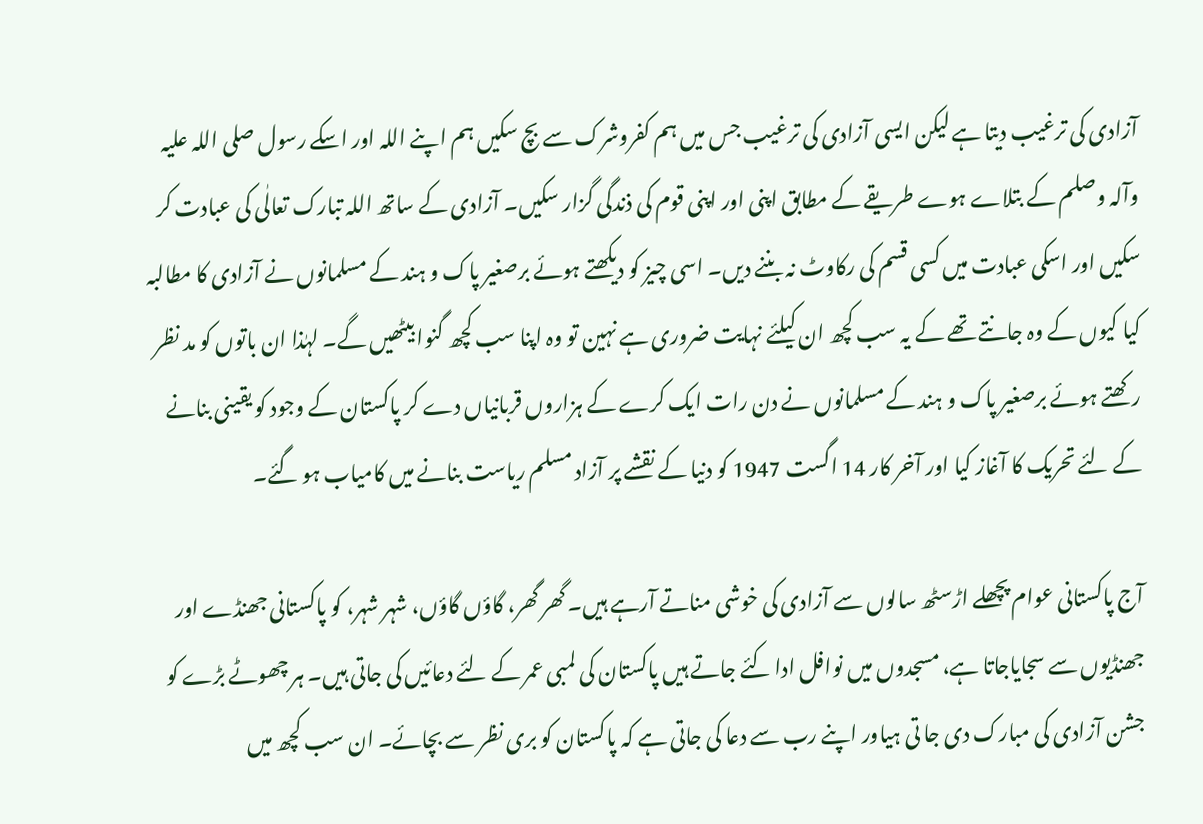آزادی کی ترغیب دیتا ہے لیکن ایسی آزادی کی ترغیب جس میں ہم کفروشرک سے بچ سکیں ہم اپنے اللہ اور اسکے رسول صلی اللہ علیہ وآلہ وصلم کے بتلاے ہوے طریقے کے مطابق اپنی اور اپنی قوم کی ذندگی گزار سکیں۔ آزادی کے ساتھ اللہ تبارک تعالٰی کی عبادت کر سکیں اور اسکی عبادت میں کسی قسم کی رکاوٹ نہ بننے دیں۔ اسی چیز کو دیکھتے ہوئے برصغیر پاک و ہند کے مسلمانوں نے آزادی کا مطالبہ کیا کیوں کے وہ جانتے تھے کے یہ سب کچھ ان کیلئے نہایت ضروری ہے نہین تو وہ اپنا سب کچھ گنوا بیٹھیں گے۔ لہٰذا ان باتوں کو مد نظر رکھتے ہوئے برصغیر پاک و ہند کے مسلمانوں نے دن رات ایک کرے کے ہزاروں قربانیاں دے کر پاکستان کے وجود کو یقینی بنانے کے لئے تحریک کا آغاز کیا اور آخر کار 14 اگست 1947 کو دنیا کے نقشے پر آزاد مسلم ریاست بنانے میں کامیاب ہو گئے۔

آج پاکستانی عوام پچھلے اڑسٹھ سالوں سے آزادی کی خوشی مناتے آرہے ہیں۔ گھر گھر، گاؤں گاؤں، شہر شہر، کو پاکستانی جھنڈے اور جھنڈیوں سے سجایاجاتا ہے، مسجدوں میں نوافل ادا کئے جاتے ہیں پاکستان کی لمبی عمر کے لئے دعائیں کی جاتی ہیں۔ ہر چھوٹے بڑے کو جشن آزادی کی مبارک دی جا تی ہیاور اپنے رب سے دعا کی جاتی ہے کہ پاکستان کو بری نظر سے بچائے۔ ان سب کچھ میں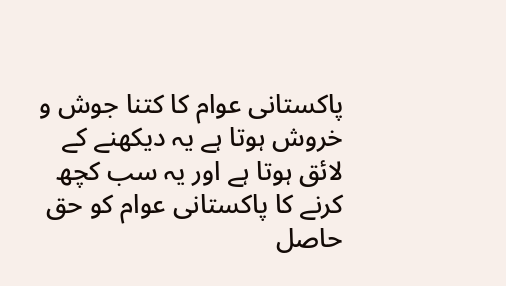پاکستانی عوام کا کتنا جوش و خروش ہوتا ہے یہ دیکھنے کے لائق ہوتا ہے اور یہ سب کچھ کرنے کا پاکستانی عوام کو حق حاصل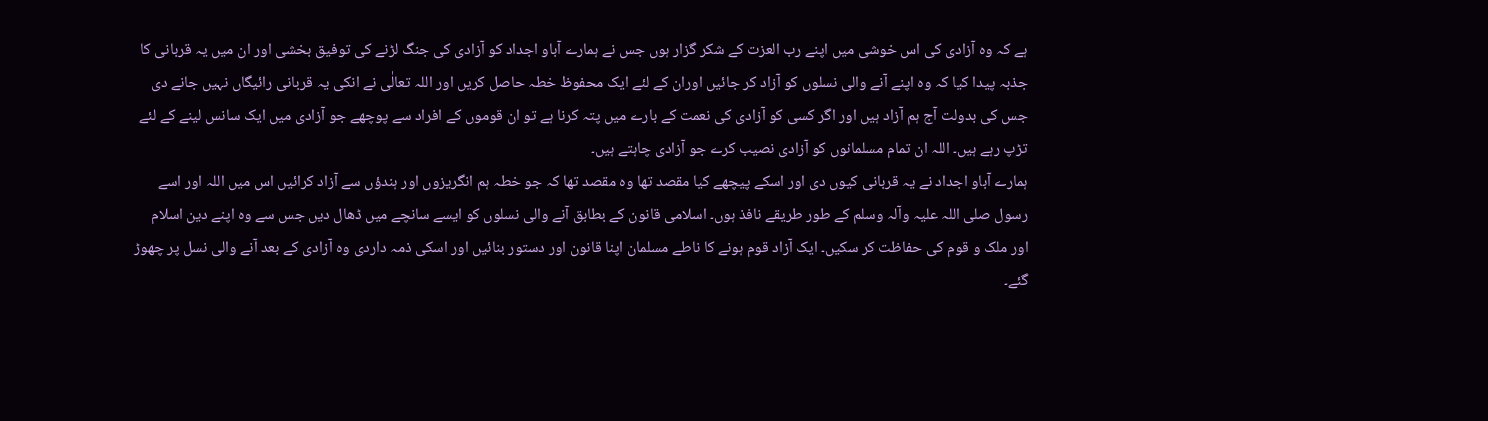ہے کہ وہ آزادی کی اس خوشی میں اپنے رب العزت کے شکر گزار ہوں جس نے ہمارے آباو اجداد کو آزادی کی جنگ لڑنے کی توفیق بخشی اور ان میں یہ قربانی کا جذبہ پیدا کیا کہ وہ اپنے آنے والی نسلوں کو آزاد کر جائیں اوران کے لئے ایک محفوظ خطہ حاصل کریں اور اللہ تعالٰی نے انکی یہ قربانی رائیگاں نہیں جانے دی جس کی بدولت آج ہم آزاد ہیں اور اگر کسی کو آزادی کی نعمت کے بارے میں پتہ کرنا ہے تو ان قوموں کے افراد سے پوچھے جو آزادی میں ایک سانس لینے کے لئے تڑپ رہے ہیں۔ اللہ ان تمام مسلمانوں کو آزادی نصیب کرے جو آزادی چاہتے ہیں۔
ہمارے آباو اجداد نے یہ قربانی کیوں دی اور اسکے پیچھے کیا مقصد تھا وہ مقصد تھا کہ جو خطہ ہم انگریزوں اور ہندؤں سے آزاد کرائیں اس میں اللہ اور اسے رسول صلی اللہ علیہ وآلہ وسلم کے طور طریقے نافذ ہوں۔ اسلامی قانون کے بطابق آنے والی نسلوں کو ایسے سانچے میں ڈھال دیں جس سے وہ اپنے دین اسلام اور ملک و قوم کی حفاظت کر سکیں۔ ایک آزاد قوم ہونے کا ناطے مسلمان اپنا قانون اور دستور بنائیں اور اسکی ذمہ داردی وہ آزادی کے بعد آنے والی نسل پر چھوڑ گئے۔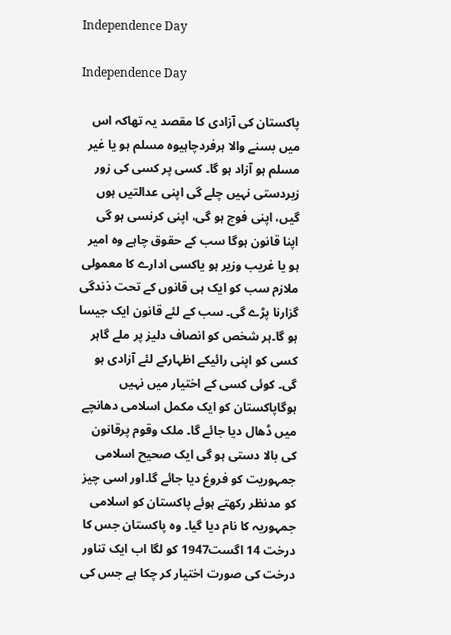Independence Day

Independence Day

پاکستان کی آزادی کا مقصد یہ تھاکہ اس میں بسنے والا ہرفردچاہیوہ مسلم ہو یا غیر مسلم ہو آزاد ہو گا۔ کسی پر کسی کی زور زبردستی نہیں چلے گی اپنی عدالتیں ہوں گیں، اپنی فوج ہو گی، اپنی کرنسی ہو گی اپنا قانون ہوگا سب کے حقوق چاہے وہ امیر ہو یا غریب وزیر ہو یاکسی ادارے کا معمولی ملازم سب کو ایک ہی قانوں کے تحت ذندگی گزارنا پڑے گی۔ سب کے لئے قانون ایک جیسا ہو گا۔ہر شخص کو انصاف دلیز پر ملے گاہر کسی کو اپنی رائیکے اظہارکے لئے آزادی ہو گی۔ کوئی کسی کے اختیار میں نہیں ہوگاپاکستان کو ایک مکمل اسلامی دھانچے میں ڈھال دیا جائے گا۔ ملک وقوم پرقانون کی بالا دستی ہو گی ایک صحیح اسلامی جمہوریت کو فروغ دیا جائے گا۔اور اسی چیز کو مدنظر رکھتے ہوئے پاکستان کو اسلامی جمہوریہ کا نام دیا گیا۔ وہ پاکستان جس کا درخت 14 اگست1947 کو لگا اب ایک تناور درخت کی صورت اختیار کر چکا ہے جس کی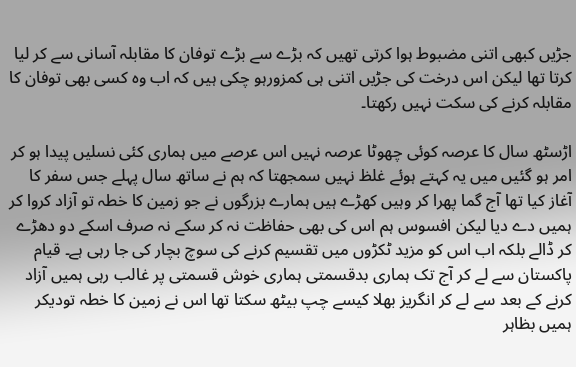جڑیں کبھی اتنی مضبوط ہوا کرتی تھیں کہ بڑے سے بڑے توفان کا مقابلہ آسانی سے کر لیا کرتا تھا لیکن اس درخت کی جڑیں اتنی ہی کمزورہو چکی ہیں کہ اب وہ کسی بھی توفان کا مقابلہ کرنے کی سکت نہیں رکھتا۔

اڑسٹھ سال کا عرصہ کوئی چھوٹا عرصہ نہیں اس عرصے میں ہماری کئی نسلیں پیدا ہو کر امر ہو گئیں میں یہ کہتے ہوئے غلظ نہیں سمجھتا کہ ہم نے ساتھ سال پہلے جس سفر کا آغاز کیا تھا آج گما پھرا کر وہیں کھڑے ہیں ہمارے بزرگوں نے جو زمین کا خطہ تو آزاد کروا کر ہمیں دے دیا لیکن افسوس ہم اس کی بھی حفاظت نہ کر سکے نہ صرف اسکے دو دھڑے کر ڈالے بلکہ اب اس کو مزید ٹکڑوں میں تقسیم کرنے کی سوچ بچار کی جا رہی ہے۔ قیام پاکستان سے لے کر آج تک ہماری بدقسمتی ہماری خوش قسمتی پر غالب رہی ہمیں آزاد کرنے کے بعد سے لے کر انگریز بھلا کیسے چپ بیٹھ سکتا تھا اس نے زمین کا خطہ تودیکر ہمیں بظاہر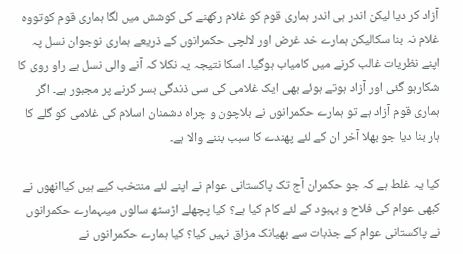آزاد کر دیا لیکن اندر ہی اندر ہماری قوم کو غلام رکھنے کی کوشش میں لگا ہماری قوم کوتووہ غلام نہ بنا سکالیکن ہمارے خد غرض اور لالچی حکمرانوں کے ذریعے ہماری نوجوان نسل پہ اپنے نظریات غالب کرنے میں کامیاب ہوگیا۔ اسکا نتیجہ یہ نکلا کہ آنے والی نسل بے راو روی کا شکارہو گئی اور آزاد ہوتے ہوئے بھی ایک غلامی کی سی ذندگی بسر کرنے پر مجبور ہے۔ اگر ہماری قوم آزاد ہے تو ہمارے حکمرانوں نے بلاچون و چراہ دشمنان اسلام کی غلامی کو گلے کا ہار بنا دیا جو بھلا آخر ان کے لئے پھندے کا سبب بننے والا ہے۔

کیا یہ غلط ہے کہ جو حکمران آج تک پاکستانی عوام نے اپنے لئے منتخب کیے ہیں کیاانھوں نے کبھی عوام کی فلاح و بہبود کے لئے کام کیا ہے؟ کیا پچھلے اڑسٹھ سالوں میںہمارے حکمرانوں نے پاکستانی عوام کے جذبات سے بھیانک مزاق نہیں کیا؟ کیا ہمارے حکمرانوں نے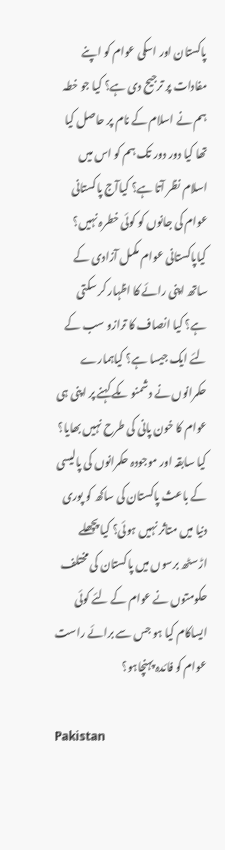پاکستان اور اسکی عوام کو اپنے مفادات پر ترجیح دی ہے؟ کیا جو خطہ ہم نے اسلام کے نام پر حاصل کیا تھا کیا دور دور تک ہم کو اس میں اسلام نظر آتا ہے؟ کیاآج پاکستانی عوام کی جانوں کو کوئی خطرہ نہیں؟ کیاپاکستانی عوام مکمل آزادی کے ساتھ اپنی رائے کا اظہار کر سکتی ہے؟ کیا انصاف کا ترازو سب کے لئے ایک جیسا ہے؟ کیاہمارے حکمرانوں نے دشمنو ںکے کہنے پر اپنی ہی عوام کا خون پانی کی طرح نہیں بھایا؟ کیا سابقہ اور موجودہ حکمرانوں کی پالیسی کے باعث پاکستان کی ساکھ کو پوری دنیا میں متاثر نہیں ہوئی؟ کیا پچھلے اڑسٹھ برسوں میں پاکستان کی مختلف حکومتوں نے عوام کے لئے کوئی ایساکام کیا ہو جس سے برائے راست عوام کو فائدہ پہنچاہو؟

Pakistan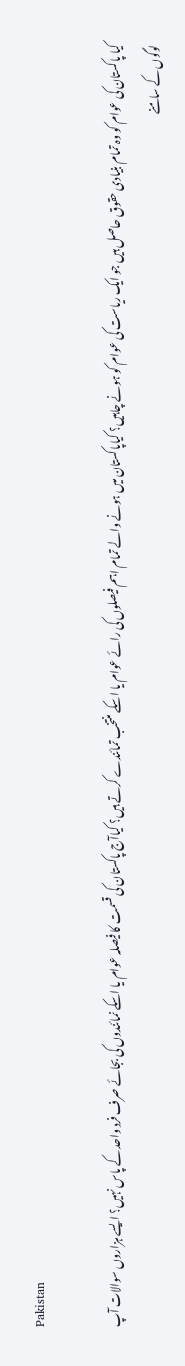Pakistan

کیا پاکستان کی عوام کو وہ تمام بنیادی حقوق حاصل ہیں جو ایک ریاست کی عوام کو ہونے چاہیں؟ کیاپاکستان میں ہونے والے تمام اہم فیصلوں کی رائے عوام یا اسکے منتخب تمائندے کرتے ہیں؟ کیاآج پاکستان کی قسمت کا فیصلہ عوام یا اسکے نمائندوں کی بجائے صرف فرد واحد کے پاس نہیں؟ ایسے ہزاروں سوالات آپ لوگوں کے سامنے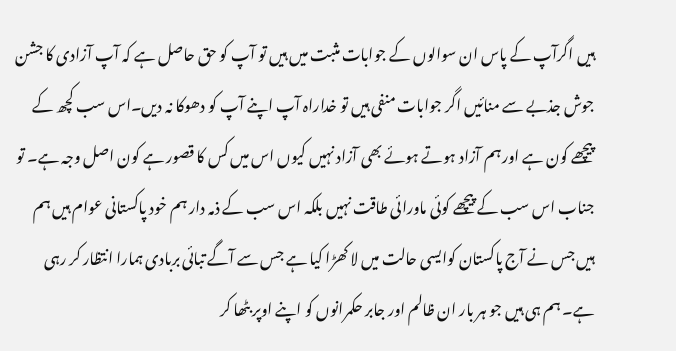ہیں اگرآپ کے پاس ان سوالوں کے جوابات مثبت میں ہیں تو آپ کو حق حاصل ہے کہ آپ آزادی کا جشن جوش جذبے سے منائیں اگر جوابات منفی ہیں تو خداراہ آپ اپنے آپ کو دھوکا نہ دیں۔اس سب کچھ کے پیچھے کون ہے اور ہم آزاد ہوتے ہوئے بھی آزاد نہیں کیوں اس میں کس کا قصور ہے کون اصل وجہ ہے۔ تو جناب اس سب کے پیچھے کوئی ماورائی طاقت نہیں بلکہ اس سب کے ذمہ دار ہم خود پاکستانی عوام ہیں ہم ہیں جس نے آج پاکستان کوایسی حالت میں لا کھڑا کیا ہے جس سے آگے تبائی بربادی ہمارا انتظار کر رہی ہے۔ ہم ہی ہیں جو ہر بار ان ظالم اور جابر حکمرانوں کو اپنے اوپر بٹھا کر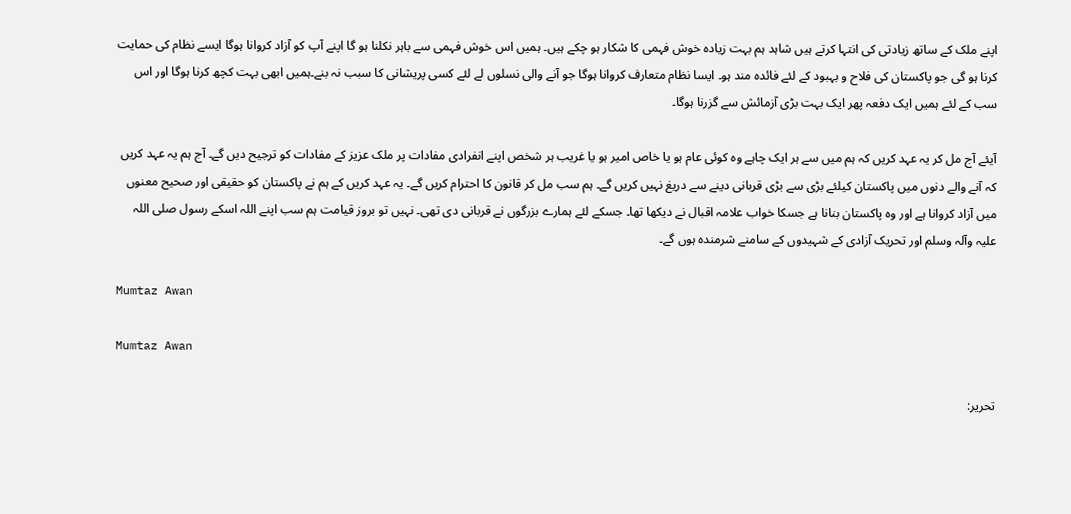اپنے ملک کے ساتھ زیادتی کی انتہا کرتے ہیں شاہد ہم بہت زیادہ خوش فہمی کا شکار ہو چکے ہیں۔ ہمیں اس خوش فہمی سے باہر نکلنا ہو گا اپنے آپ کو آزاد کروانا ہوگا ایسے نظام کی حمایت کرنا ہو گی جو پاکستان کی فلاح و بہبود کے لئے فائدہ مند ہو۔ ایسا نظام متعارف کروانا ہوگا جو آنے والی نسلوں لے لئے کسی پریشانی کا سبب نہ بنے۔ہمیں ابھی بہت کچھ کرنا ہوگا اور اس سب کے لئے ہمیں ایک دفعہ پھر ایک بہت بڑی آزمائش سے گزرنا ہوگا۔

آیئے آج مل کر یہ عہد کریں کہ ہم میں سے ہر ایک چاہے وہ کوئی عام ہو یا خاص امیر ہو یا غریب ہر شخص اپنے انفرادی مفادات پر ملک عزیز کے مفادات کو ترجیح دیں گے۔ آج ہم یہ عہد کریں کہ آنے والے دنوں میں پاکستان کیلئے بڑی سے بڑی قربانی دینے سے دریغ نہیں کریں گے۔ ہم سب مل کر قانون کا احترام کریں گے۔ یہ عہد کریں کے ہم نے پاکستان کو حقیقی اور صحیح معنوں میں آزاد کروانا ہے اور وہ پاکستان بنانا ہے جسکا خواب علامہ اقبال نے دیکھا تھا۔ جسکے لئے ہمارے بزرگوں نے قربانی دی تھی۔ نہیں تو بروز قیامت ہم سب اپنے اللہ اسکے رسول صلی اللہ علیہ وآلہ وسلم اور تحریک آزادی کے شہیدوں کے سامنے شرمندہ ہوں گے۔

Mumtaz Awan

Mumtaz Awan

تحریر: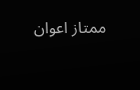ممتاز اعوان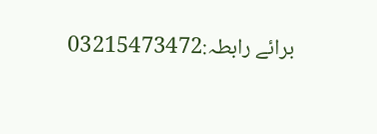برائے رابطہ:03215473472